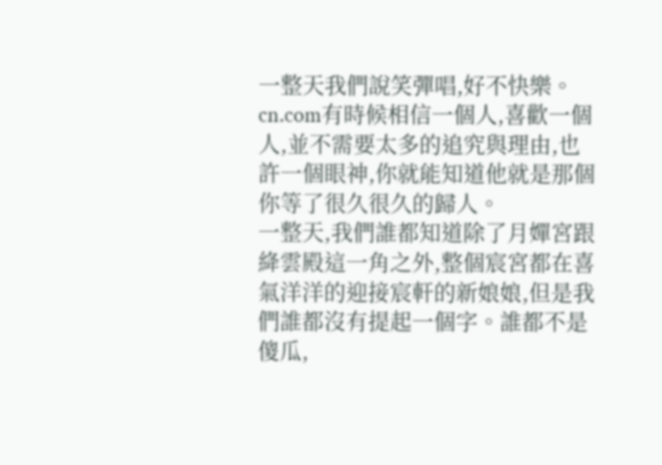一整天我們說笑彈唱,好不快樂。cn.com有時候相信一個人,喜歡一個人,並不需要太多的追究與理由,也許一個眼神,你就能知道他就是那個你等了很久很久的歸人。
一整天,我們誰都知道除了月嬋宮跟絳雲殿這一角之外,整個宸宮都在喜氣洋洋的迎接宸軒的新娘娘,但是我們誰都沒有提起一個字。誰都不是傻瓜,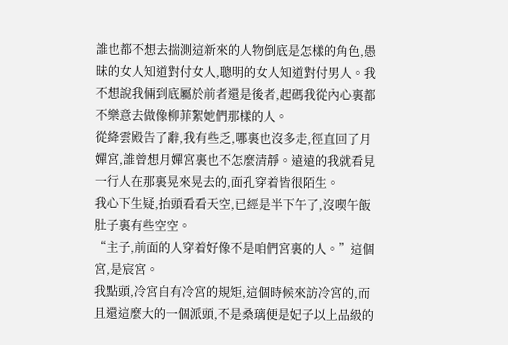誰也都不想去揣測這新來的人物倒底是怎樣的角色,愚昧的女人知道對付女人,聰明的女人知道對付男人。我不想說我倆到底屬於前者還是後者,起碼我從內心裏都不樂意去做像柳菲絮她們那樣的人。
從絳雲殿告了辭,我有些乏,哪裏也沒多走,徑直回了月嬋宮,誰曾想月嬋宮裏也不怎麼清靜。遠遠的我就看見一行人在那裏晃來晃去的,面孔穿着皆很陌生。
我心下生疑,抬頭看看天空,已經是半下午了,沒喫午飯肚子裏有些空空。
“主子,前面的人穿着好像不是咱們宮裏的人。”這個宮,是宸宮。
我點頭,冷宮自有冷宮的規矩,這個時候來訪冷宮的,而且還這麼大的一個派頭,不是桑璃便是妃子以上品級的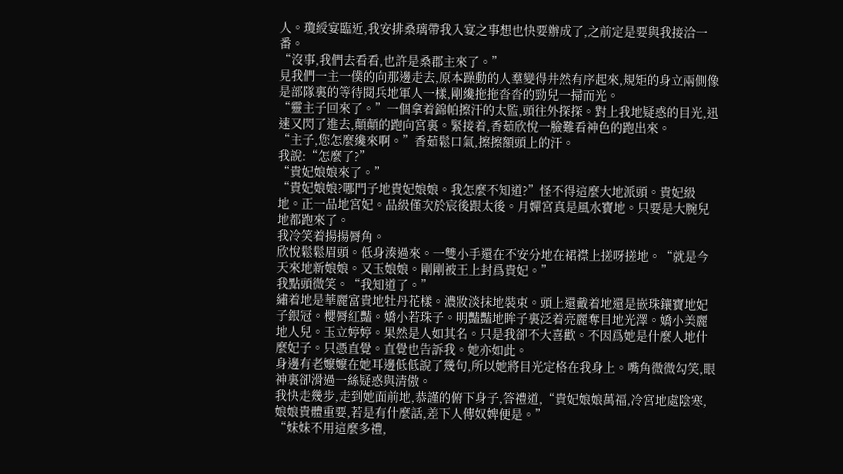人。瓊綬宴臨近,我安排桑璃帶我入宴之事想也快要辦成了,之前定是要與我接洽一番。
“沒事,我們去看看,也許是桑郡主來了。”
見我們一主一僕的向那邊走去,原本躁動的人羣變得井然有序起來,規矩的身立兩側像是部隊裏的等待閱兵地軍人一樣,剛纔拖拖沓沓的勁兒一掃而光。
“靈主子回來了。”一個拿着錦帕擦汗的太監,頭往外探探。對上我地疑惑的目光,迅速又閃了進去,顛顛的跑向宮裏。緊接着,香茹欣悅一臉難看神色的跑出來。
“主子,您怎麼纔來啊。”香茹鬆口氣,擦擦額頭上的汗。
我說:“怎麼了?”
“貴妃娘娘來了。”
“貴妃娘娘?哪門子地貴妃娘娘。我怎麼不知道?”怪不得這麼大地派頭。貴妃級地。正一品地宮妃。品級僅次於宸後跟太後。月嬋宮真是風水寶地。只要是大腕兒地都跑來了。
我冷笑着揚揚脣角。
欣悅鬆鬆眉頭。低身湊過來。一雙小手還在不安分地在裙襟上搓呀搓地。“就是今天來地新娘娘。又玉娘娘。剛剛被王上封爲貴妃。”
我點頭微笑。“我知道了。”
繡着地是華麗富貴地牡丹花樣。濃妝淡抹地裝束。頭上還戴着地還是嵌珠鑲寶地妃子銀冠。櫻脣紅豔。嬌小若珠子。明豔豔地眸子裏泛着亮麗奪目地光澤。嬌小美麗地人兒。玉立婷婷。果然是人如其名。只是我卻不大喜歡。不因爲她是什麼人地什麼妃子。只憑直覺。直覺也告訴我。她亦如此。
身邊有老嬤嬤在她耳邊低低說了幾句,所以她將目光定格在我身上。嘴角微微勾笑,眼神裏卻滑過一絲疑惑與清傲。
我快走幾步,走到她面前地,恭謹的俯下身子,答禮道,“貴妃娘娘萬福,冷宮地處陰寒,娘娘貴體重要,若是有什麼話,差下人傳奴婢便是。”
“妹妹不用這麼多禮,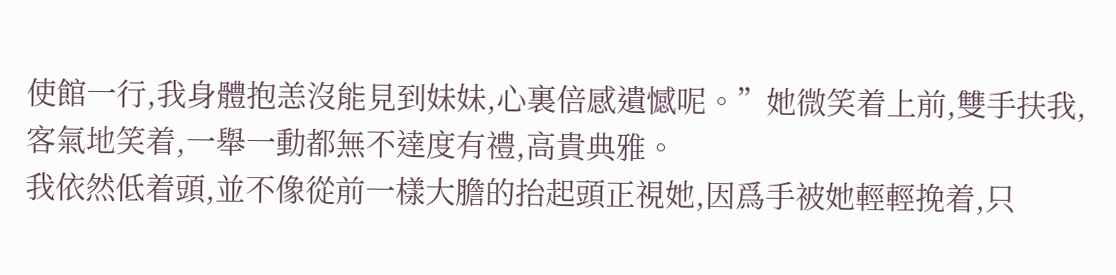使館一行,我身體抱恙沒能見到妹妹,心裏倍感遺憾呢。”她微笑着上前,雙手扶我,客氣地笑着,一舉一動都無不達度有禮,高貴典雅。
我依然低着頭,並不像從前一樣大膽的抬起頭正視她,因爲手被她輕輕挽着,只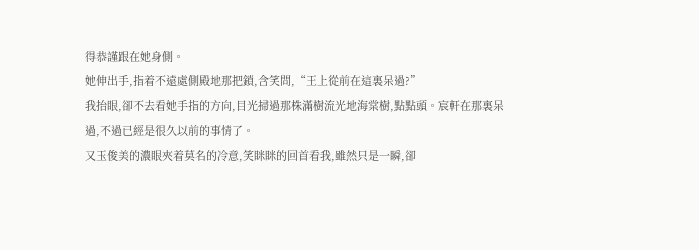得恭謹跟在她身側。
她伸出手,指着不遠處側殿地那把鎖,含笑問,“王上從前在這裏呆過?”
我抬眼,卻不去看她手指的方向,目光掃過那株滿樹流光地海棠樹,點點頭。宸軒在那裏呆過,不過已經是很久以前的事情了。
又玉俊美的濃眼夾着莫名的冷意,笑眯眯的回首看我,雖然只是一瞬,卻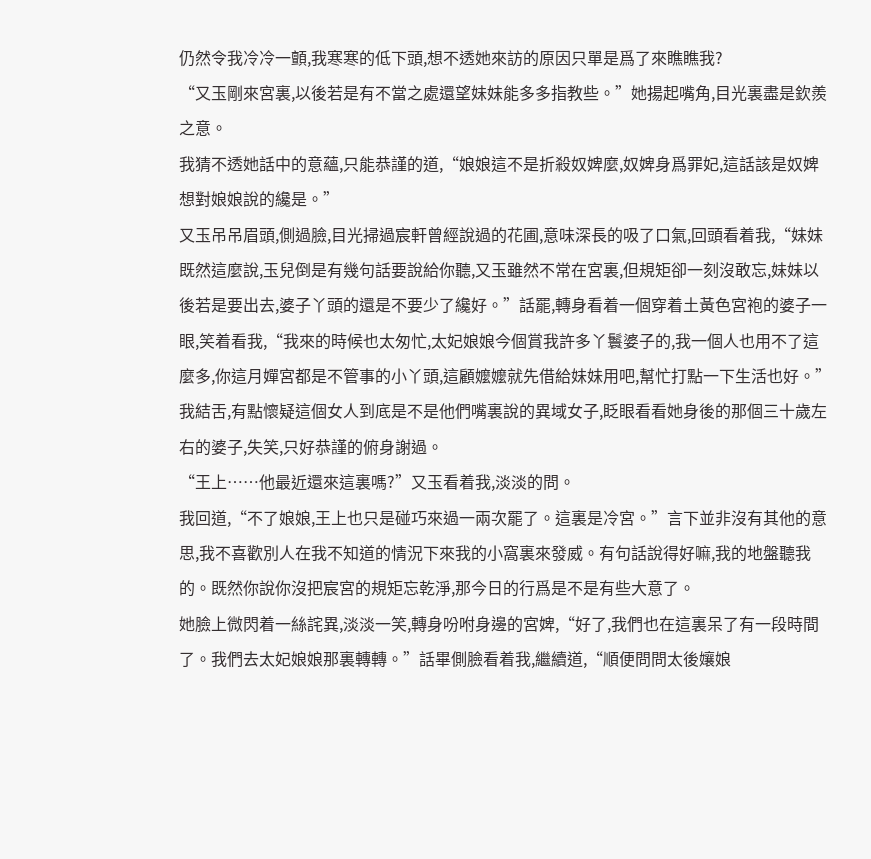仍然令我冷冷一顫,我寒寒的低下頭,想不透她來訪的原因只單是爲了來瞧瞧我?
“又玉剛來宮裏,以後若是有不當之處還望妹妹能多多指教些。”她揚起嘴角,目光裏盡是欽羨之意。
我猜不透她話中的意蘊,只能恭謹的道,“娘娘這不是折殺奴婢麼,奴婢身爲罪妃,這話該是奴婢想對娘娘說的纔是。”
又玉吊吊眉頭,側過臉,目光掃過宸軒曾經說過的花圃,意味深長的吸了口氣,回頭看着我,“妹妹既然這麼說,玉兒倒是有幾句話要說給你聽,又玉雖然不常在宮裏,但規矩卻一刻沒敢忘,妹妹以後若是要出去,婆子丫頭的還是不要少了纔好。”話罷,轉身看着一個穿着土黃色宮袍的婆子一眼,笑着看我,“我來的時候也太匆忙,太妃娘娘今個賞我許多丫鬟婆子的,我一個人也用不了這麼多,你這月嬋宮都是不管事的小丫頭,這顧嬤嬤就先借給妹妹用吧,幫忙打點一下生活也好。”
我結舌,有點懷疑這個女人到底是不是他們嘴裏說的異域女子,眨眼看看她身後的那個三十歲左右的婆子,失笑,只好恭謹的俯身謝過。
“王上……他最近還來這裏嗎?”又玉看着我,淡淡的問。
我回道,“不了娘娘,王上也只是碰巧來過一兩次罷了。這裏是冷宮。”言下並非沒有其他的意思,我不喜歡別人在我不知道的情況下來我的小窩裏來發威。有句話說得好嘛,我的地盤聽我的。既然你說你沒把宸宮的規矩忘乾淨,那今日的行爲是不是有些大意了。
她臉上微閃着一絲詫異,淡淡一笑,轉身吩咐身邊的宮婢,“好了,我們也在這裏呆了有一段時間了。我們去太妃娘娘那裏轉轉。”話畢側臉看着我,繼續道,“順便問問太後孃娘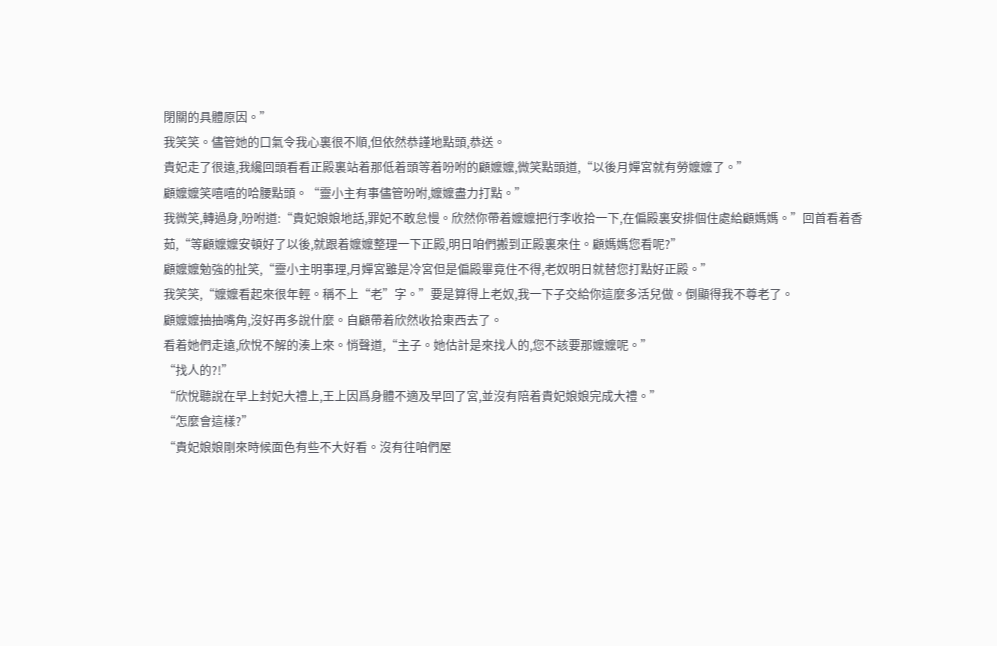閉關的具體原因。”
我笑笑。儘管她的口氣令我心裏很不順,但依然恭謹地點頭,恭送。
貴妃走了很遠,我纔回頭看看正殿裏站着那低着頭等着吩咐的顧嬤嬤,微笑點頭道,“以後月嬋宮就有勞嬤嬤了。”
顧嬤嬤笑嘻嘻的哈腰點頭。“靈小主有事儘管吩咐,嬤嬤盡力打點。”
我微笑,轉過身,吩咐道:“貴妃娘娘地話,罪妃不敢怠慢。欣然你帶着嬤嬤把行李收拾一下,在偏殿裏安排個住處給顧媽媽。”回首看着香茹,“等顧嬤嬤安頓好了以後,就跟着嬤嬤整理一下正殿,明日咱們搬到正殿裏來住。顧媽媽您看呢?”
顧嬤嬤勉強的扯笑,“靈小主明事理,月嬋宮雖是冷宮但是偏殿畢竟住不得,老奴明日就替您打點好正殿。”
我笑笑,“嬤嬤看起來很年輕。稱不上“老”字。”要是算得上老奴,我一下子交給你這麼多活兒做。倒顯得我不尊老了。
顧嬤嬤抽抽嘴角,沒好再多說什麼。自顧帶着欣然收拾東西去了。
看着她們走遠,欣悅不解的湊上來。悄聲道,“主子。她估計是來找人的,您不該要那嬤嬤呢。”
“找人的?!”
“欣悅聽說在早上封妃大禮上,王上因爲身體不適及早回了宮,並沒有陪着貴妃娘娘完成大禮。”
“怎麼會這樣?”
“貴妃娘娘剛來時候面色有些不大好看。沒有往咱們屋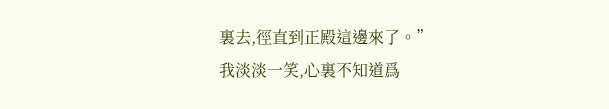裏去,徑直到正殿這邊來了。”
我淡淡一笑,心裏不知道爲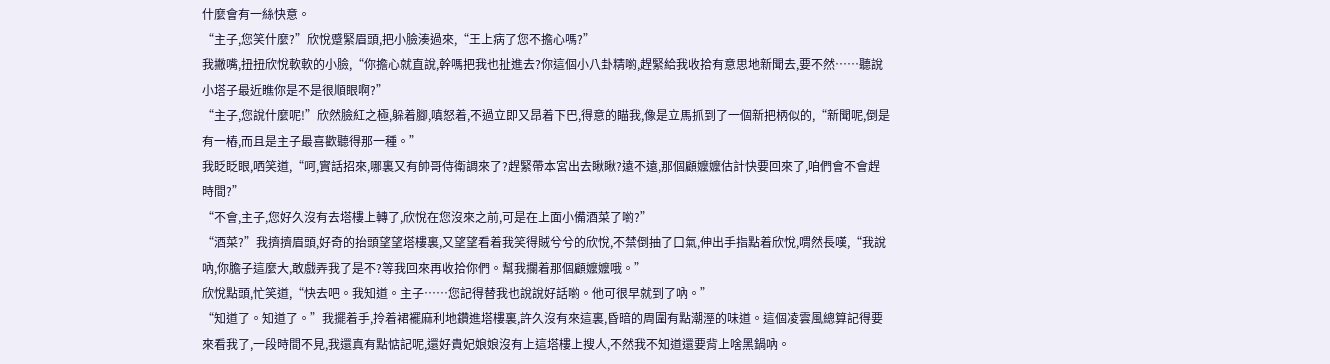什麼會有一絲快意。
“主子,您笑什麼?”欣悅蹙緊眉頭,把小臉湊過來,“王上病了您不擔心嗎?”
我撇嘴,扭扭欣悅軟軟的小臉,“你擔心就直說,幹嗎把我也扯進去?你這個小八卦精喲,趕緊給我收拾有意思地新聞去,要不然……聽說小塔子最近瞧你是不是很順眼啊?”
“主子,您說什麼呢!”欣然臉紅之極,躲着腳,嗔怒着,不過立即又昂着下巴,得意的瞄我,像是立馬抓到了一個新把柄似的,“新聞呢,倒是有一樁,而且是主子最喜歡聽得那一種。”
我眨眨眼,哂笑道,“呵,實話招來,哪裏又有帥哥侍衛調來了?趕緊帶本宮出去瞅瞅?遠不遠,那個顧嬤嬤估計快要回來了,咱們會不會趕時間?”
“不會,主子,您好久沒有去塔樓上轉了,欣悅在您沒來之前,可是在上面小備酒菜了喲?”
“酒菜?”我擠擠眉頭,好奇的抬頭望望塔樓裏,又望望看着我笑得賊兮兮的欣悅,不禁倒抽了口氣,伸出手指點着欣悅,喟然長嘆,“我說吶,你膽子這麼大,敢戲弄我了是不?等我回來再收拾你們。幫我攔着那個顧嬤嬤哦。”
欣悅點頭,忙笑道,“快去吧。我知道。主子……您記得替我也說說好話喲。他可很早就到了吶。”
“知道了。知道了。”我擺着手,拎着裙襬麻利地鑽進塔樓裏,許久沒有來這裏,昏暗的周圍有點潮溼的味道。這個凌雲風總算記得要來看我了,一段時間不見,我還真有點惦記呢,還好貴妃娘娘沒有上這塔樓上搜人,不然我不知道還要背上啥黑鍋吶。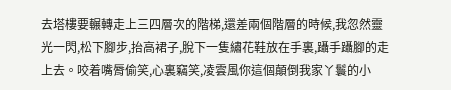去塔樓要輾轉走上三四層次的階梯,還差兩個階層的時候,我忽然靈光一閃,松下腳步,抬高裙子,脫下一隻繡花鞋放在手裏,躡手躡腳的走上去。咬着嘴脣偷笑,心裏竊笑,凌雲風你這個顛倒我家丫鬟的小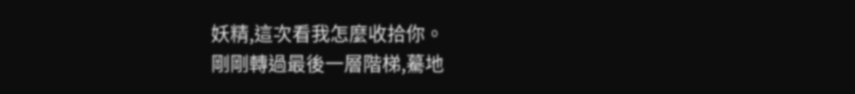妖精,這次看我怎麼收拾你。
剛剛轉過最後一層階梯,驀地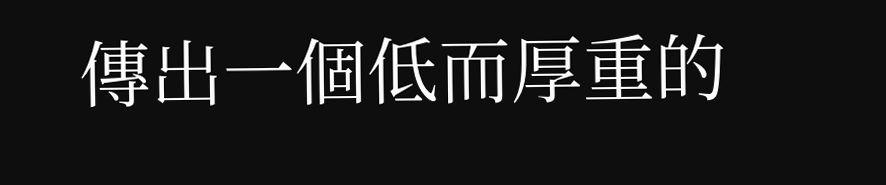傳出一個低而厚重的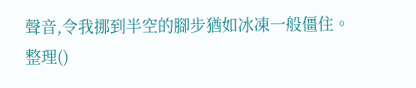聲音,令我挪到半空的腳步猶如冰凍一般僵住。
整理()